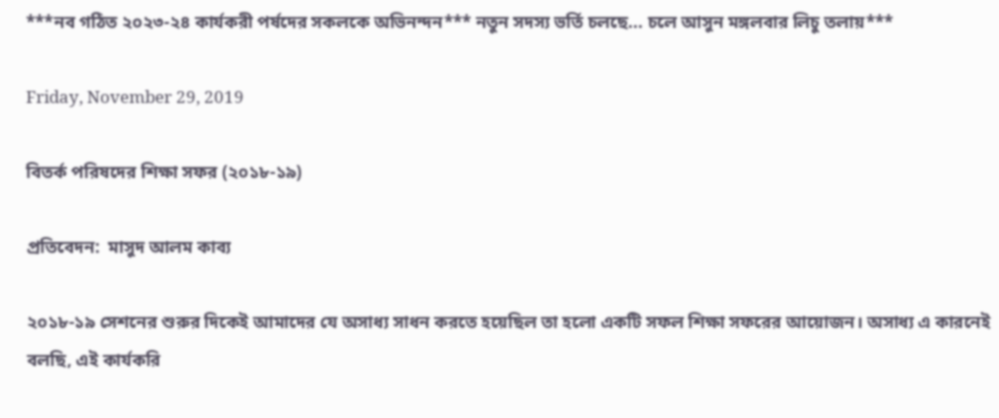***নব গঠিত ২০২৩-২৪ কার্যকরী পর্ষদের সকলকে অভিনন্দন*** নতুন সদস্য ভর্তি চলছে... চলে আসুন মঙ্গলবার লিচু তলায়***

Friday, November 29, 2019

বিতর্ক পরিষদের শিক্ষা সফর (২০১৮-১৯)

প্রতিবেদন:  মাসুদ আলম কাব্য

২০১৮-১৯ সেশনের শুরুর দিকেই আমাদের যে অসাধ্য সাধন করতে হয়েছিল তা হলো একটি সফল শিক্ষা সফরের আয়োজন। অসাধ্য এ কারনেই বলছি, এই কার্যকরি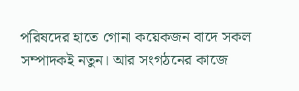পরিষদের হাতে গোনা কয়েকজন বাদে সকল সম্পাদকই নতুন। আর সংগঠনের কাজে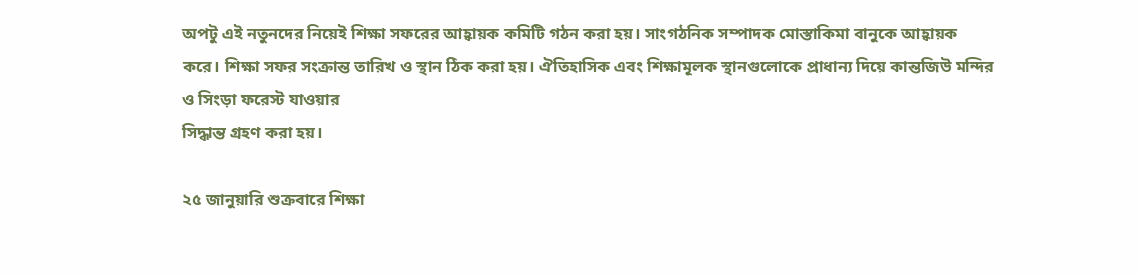অপটু এই নতুনদের নিয়েই শিক্ষা সফরের আহ্বায়ক কমিটি গঠন করা হয়। সাংগঠনিক সম্পাদক মোস্তাকিমা বানুকে আহ্বায়ক করে। শিক্ষা সফর সংক্রান্ত তারিখ ও স্থান ঠিক করা হয়। ঐতিহাসিক এবং শিক্ষামূলক স্থানগুলোকে প্রাধান্য দিয়ে কান্তজিউ মন্দির ও সিংড়া ফরেস্ট যাওয়ার
সিদ্ধান্ত গ্রহণ করা হয়।

২৫ জানুয়ারি শুক্রবারে শিক্ষা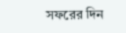সফরের দিন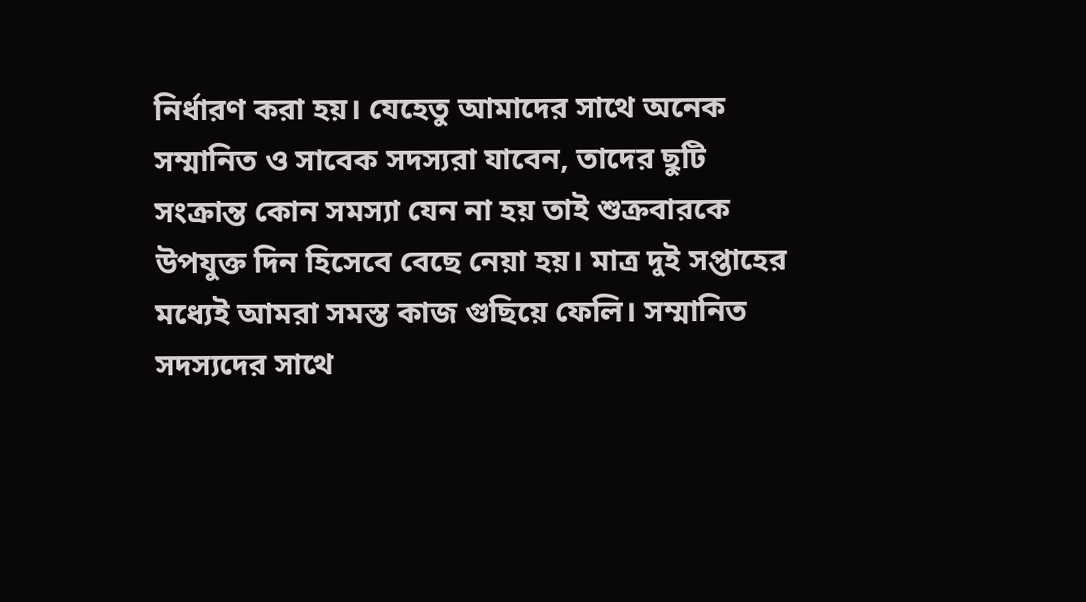নির্ধারণ করা হয়। যেহেতু আমাদের সাথে অনেক সম্মানিত ও সাবেক সদস্যরা যাবেন, তাদের ছুটি সংক্রান্ত কোন সমস্যা যেন না হয় তাই শুক্রবারকে উপযুক্ত দিন হিসেবে বেছে নেয়া হয়। মাত্র দুই সপ্তাহের মধ্যেই আমরা সমস্ত কাজ গুছিয়ে ফেলি। সম্মানিত সদস্যদের সাথে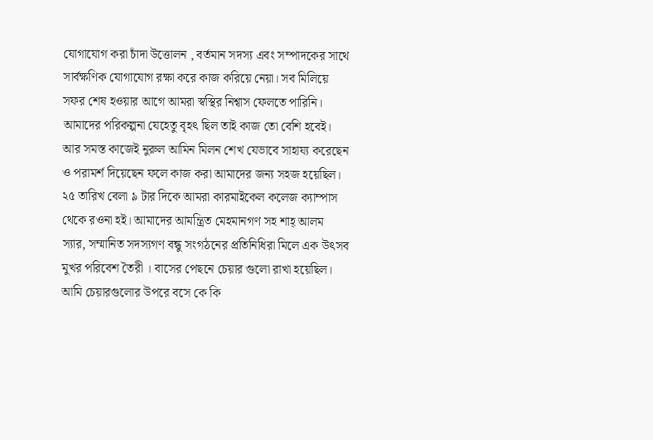যোগাযোগ করা চাঁদা উত্তোলন , বর্তমান সদস্য এবং সম্পাদকের সাথে সার্বক্ষণিক যোগাযোগ রক্ষা করে কাজ করিয়ে নেয়া। সব মিলিয়ে সফর শেষ হওয়ার আগে আমরা স্বস্থির নিশ্বাস ফেলতে পারিনি। আমাদের পরিকল্পনা যেহেতু বৃহৎ ছিল তাই কাজ তো বেশি হবেই।  আর সমস্ত কাজেই নুরুল আমিন মিলন শেখ যেভাবে সাহায্য করেছেন ও পরামর্শ দিয়েছেন ফলে কাজ করা আমাদের জন্য সহজ হয়েছিল। ২৫ তারিখ বেলা ৯ টার দিকে আমরা কারমাইকেল কলেজ ক্যাম্পাস থেকে রওনা হই। আমাদের আমন্ত্রিত মেহমানগণ সহ শাহ্ আলম স্যার, সম্মানিত সদস্যগণ বন্ধু সংগঠনের প্রতিনিধিরা মিলে এক উৎসব মুখর পরিবেশ তৈরী । বাসের পেছনে চেয়ার গুলো রাখা হয়েছিল। আমি চেয়ারগুলোর উপরে বসে কে কি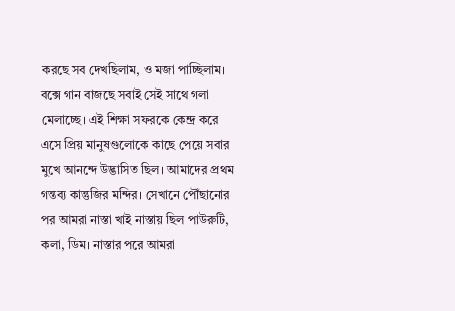করছে সব দেখছিলাম, ও মজা পাচ্ছিলাম। বক্সে গান বাজছে সবাই সেই সাথে গলা মেলাচ্ছে। এই শিক্ষা সফরকে কেন্দ্র করে এসে প্রিয় মানুষগুলোকে কাছে পেয়ে সবার মুখে আনন্দে উদ্ভাসিত ছিল। আমাদের প্রথম গন্তব্য কান্তুজির মন্দির। সেখানে পৌঁছানোর পর আমরা নাস্তা খাই নাস্তায় ছিল পাউরুটি, কলা, ডিম। নাস্তার পরে আমরা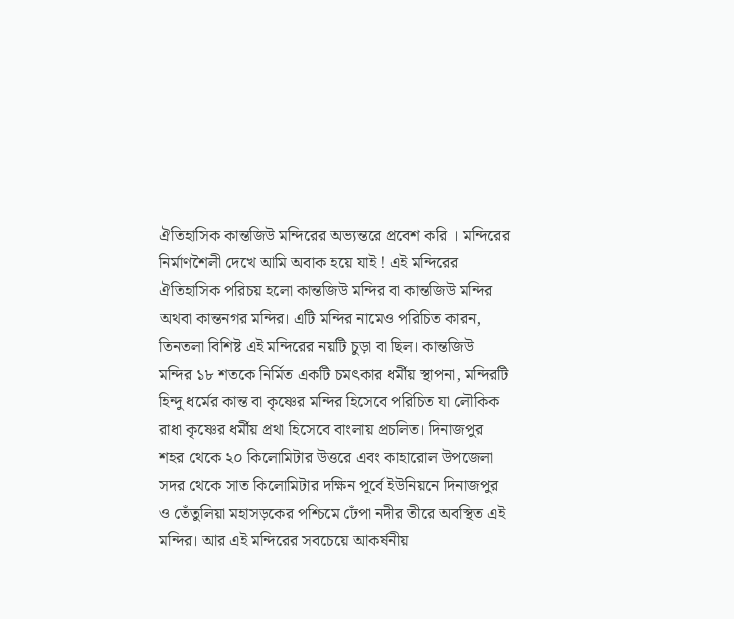ঐতিহাসিক কান্তজিউ মন্দিরের অভ্যন্তরে প্রবেশ করি । মন্দিরের নির্মাণশৈলী দেখে আমি অবাক হয়ে যাই ! এই মন্দিরের ঐতিহাসিক পরিচয় হলো কান্তজিউ মন্দির বা কান্তজিউ মন্দির অথবা কান্তনগর মন্দির। এটি মন্দির নামেও পরিচিত কারন, তিনতলা বিশিষ্ট এই মন্দিরের নয়টি চুড়া বা ছিল। কান্তজিউ মন্দির ১৮ শতকে নির্মিত একটি চমৎকার ধর্মীয় স্থাপনা, মন্দিরটি হিন্দু ধর্মের কান্ত বা কৃষ্ণের মন্দির হিসেবে পরিচিত যা লৌকিক রাধা কৃষ্ণের ধর্মীয় প্রথা হিসেবে বাংলায় প্রচলিত। দিনাজপুর শহর থেকে ২০ কিলোমিটার উত্তরে এবং কাহারোল উপজেলা সদর থেকে সাত কিলোমিটার দক্ষিন পূর্বে ইউনিয়নে দিনাজপুর ও তেঁতুলিয়া মহাসড়কের পশ্চিমে ঢেঁপা নদীর তীরে অবস্থিত এই মন্দির। আর এই মন্দিরের সবচেয়ে আকর্ষনীয়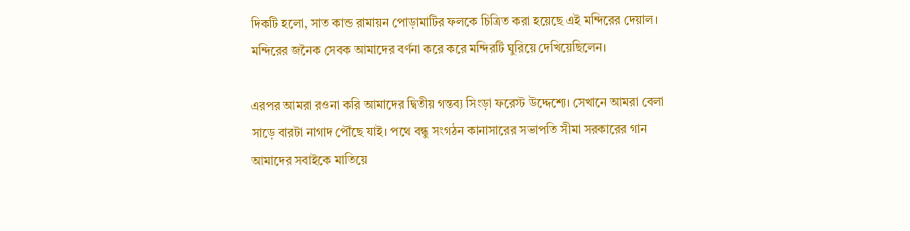দিকটি হলো, সাত কান্ড রামায়ন পোড়ামাটির ফলকে চিত্রিত করা হয়েছে এই মন্দিরের দেয়াল। মন্দিরের জনৈক সেবক আমাদের বর্ণনা করে করে মন্দিরটি ঘুরিয়ে দেখিয়েছিলেন।

এরপর আমরা রওনা করি আমাদের দ্বিতীয় গন্তব্য সিংড়া ফরেস্ট উদ্দেশ্যে। সেখানে আমরা বেলা সাড়ে বারটা নাগাদ পৌঁছে যাই। পথে বন্ধু সংগঠন কানাসারের সভাপতি সীমা সরকারের গান আমাদের সবাইকে মাতিয়ে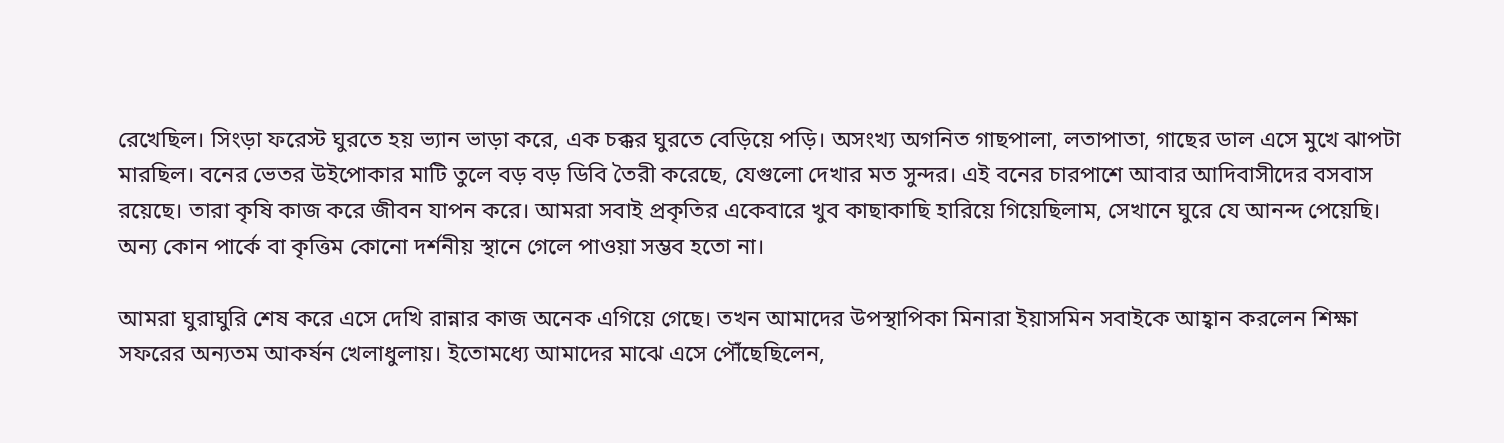রেখেছিল। সিংড়া ফরেস্ট ঘুরতে হয় ভ্যান ভাড়া করে, এক চক্কর ঘুরতে বেড়িয়ে পড়ি। অসংখ্য অগনিত গাছপালা, লতাপাতা, গাছের ডাল এসে মুখে ঝাপটা মারছিল। বনের ভেতর উইপোকার মাটি তুলে বড় বড় ডিবি তৈরী করেছে, যেগুলো দেখার মত সুন্দর। এই বনের চারপাশে আবার আদিবাসীদের বসবাস রয়েছে। তারা কৃষি কাজ করে জীবন যাপন করে। আমরা সবাই প্রকৃতির একেবারে খুব কাছাকাছি হারিয়ে গিয়েছিলাম, সেখানে ঘুরে যে আনন্দ পেয়েছি। অন্য কোন পার্কে বা কৃত্তিম কোনো দর্শনীয় স্থানে গেলে পাওয়া সম্ভব হতো না।

আমরা ঘুরাঘুরি শেষ করে এসে দেখি রান্নার কাজ অনেক এগিয়ে গেছে। তখন আমাদের উপস্থাপিকা মিনারা ইয়াসমিন সবাইকে আহ্বান করলেন শিক্ষা সফরের অন্যতম আকর্ষন খেলাধুলায়। ইতোমধ্যে আমাদের মাঝে এসে পৌঁছেছিলেন,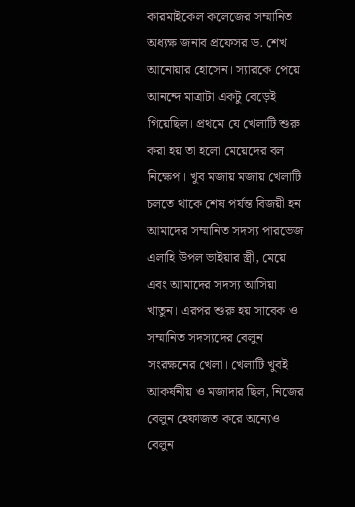কারমাইকেল কলেজের সম্মানিত অধ্যক্ষ জনাব প্রফেসর ড. শেখ আনোয়ার হোসেন। স্যারকে পেয়ে আনন্দে মাত্রাটা একটু বেড়েই গিয়েছিল। প্রথমে যে খেলাটি শুরু করা হয় তা হলো মেয়েদের বল নিক্ষেপ। খুব মজায় মজায় খেলাটি চলতে থাকে শেষ পর্যন্ত বিজয়ী হন আমাদের সম্মানিত সদস্য পারভেজ এলাহি উপল ভাইয়ার স্ত্রী, মেয়ে এবং আমাদের সদস্য আসিয়া খাতুন। এরপর শুরু হয় সাবেক ও সম্মানিত সদস্যদের বেলুন সংরক্ষনের খেলা। খেলাটি খুবই আকর্ষনীয় ও মজাদার ছিল, নিজের বেলুন হেফাজত করে অন্যেও বেলুন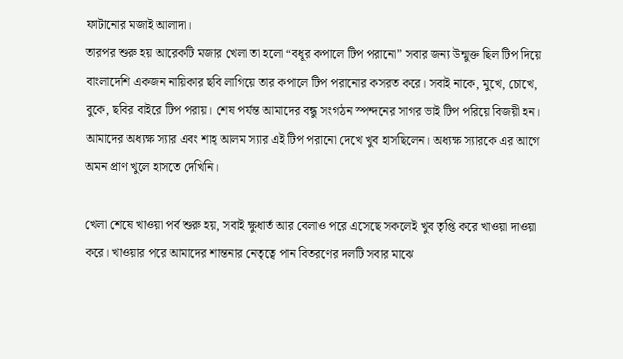ফাটানোর মজাই আলাদা।
তারপর শুরু হয় আরেকটি মজার খেলা তা হলো “বধূর কপালে টিপ পরানো” সবার জন্য উন্মুক্ত ছিল টিপ দিয়ে বাংলাদেশি একজন নায়িকার ছবি লাগিয়ে তার কপালে টিপ পরানোর কসরত করে। সবাই নাকে, মুখে, চোখে, বুকে, ছবির বাইরে টিপ পরায়। শেষ পর্যন্ত আমাদের বন্ধু সংগঠন স্পন্দনের সাগর ভাই টিপ পরিয়ে বিজয়ী হন। আমাদের অধ্যক্ষ স্যার এবং শাহ্ আলম স্যার এই টিপ পরানো দেখে খুব হাসছিলেন। অধ্যক্ষ স্যারকে এর আগে অমন প্রাণ খুলে হাসতে দেখিনি।

খেলা শেষে খাওয়া পর্ব শুরু হয়, সবাই ক্ষুধার্ত আর বেলাও পরে এসেছে সকলেই খুব তৃপ্তি করে খাওয়া দাওয়া করে। খাওয়ার পরে আমাদের শান্তনার নেতৃত্বে পান বিতরণের দলটি সবার মাঝে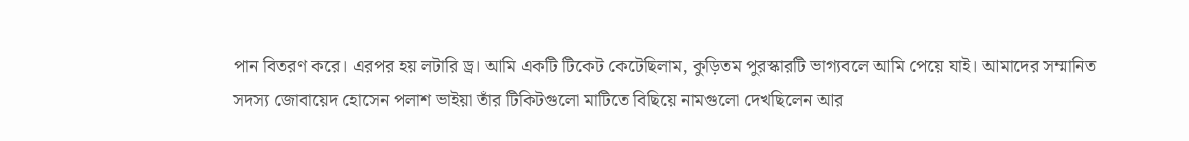পান বিতরণ করে। এরপর হয় লটারি ড্র। আমি একটি টিকেট কেটেছিলাম, কুড়িতম পুরস্কারটি ভাগ্যবলে আমি পেয়ে যাই। আমাদের সম্মানিত সদস্য জোবায়েদ হোসেন পলাশ ভাইয়া তাঁর টিকিটগুলো মাটিতে বিছিয়ে নামগুলো দেখছিলেন আর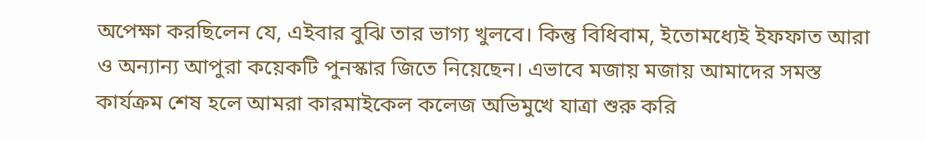অপেক্ষা করছিলেন যে, এইবার বুঝি তার ভাগ্য খুলবে। কিন্তু বিধিবাম, ইতোমধ্যেই ইফফাত আরা ও অন্যান্য আপুরা কয়েকটি পুনস্কার জিতে নিয়েছেন। এভাবে মজায় মজায় আমাদের সমস্ত কার্যক্রম শেষ হলে আমরা কারমাইকেল কলেজ অভিমুখে যাত্রা শুরু করি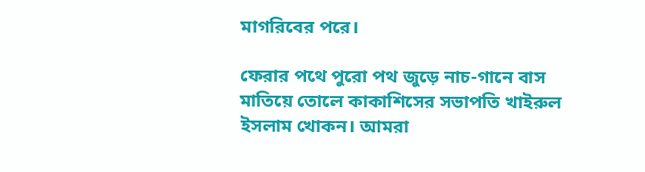মাগরিবের পরে।

ফেরার পথে পুরো পথ জুড়ে নাচ-গানে বাস মাতিয়ে তোলে কাকাশিসের সভাপতি খাইরুল ইসলাম খোকন। আমরা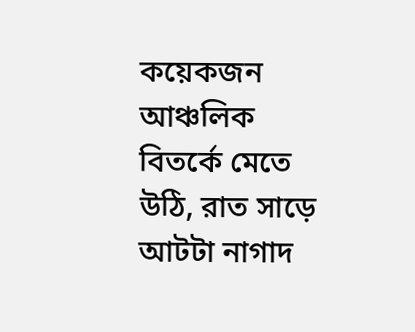কয়েকজন আঞ্চলিক বিতর্কে মেতে উঠি, রাত সাড়ে আটটা নাগাদ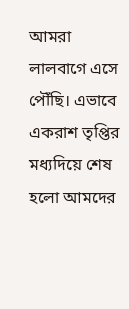আমরা লালবাগে এসে পৌঁছি। এভাবে একরাশ তৃপ্তির মধ্যদিয়ে শেষ হলো আমদের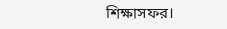শিক্ষাসফর।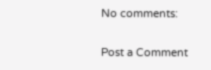No comments:

Post a Comment